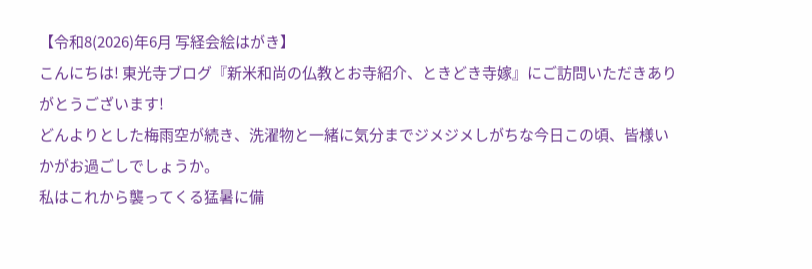【令和8(2026)年6月 写経会絵はがき】
こんにちは! 東光寺ブログ『新米和尚の仏教とお寺紹介、ときどき寺嫁』にご訪問いただきありがとうございます!
どんよりとした梅雨空が続き、洗濯物と一緒に気分までジメジメしがちな今日この頃、皆様いかがお過ごしでしょうか。
私はこれから襲ってくる猛暑に備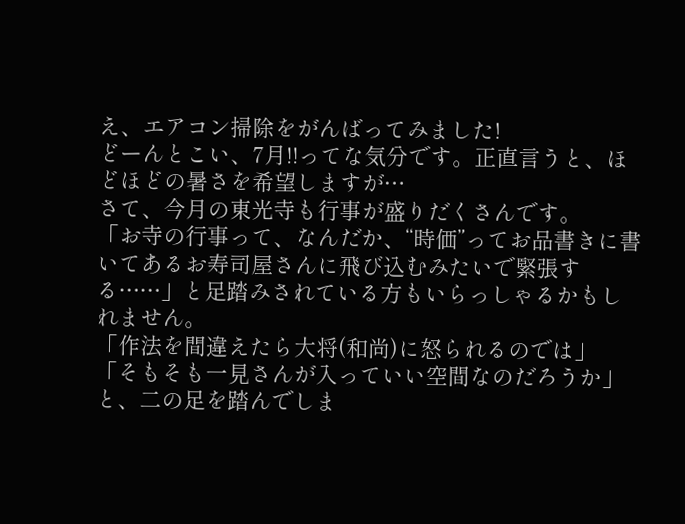え、エアコン掃除をがんばってみました!
どーんとこい、7月!!ってな気分です。正直言うと、ほどほどの暑さを希望しますが…
さて、今月の東光寺も行事が盛りだくさんです。
「お寺の行事って、なんだか、“時価”ってお品書きに書いてあるお寿司屋さんに飛び込むみたいで緊張する……」と足踏みされている方もいらっしゃるかもしれません。
「作法を間違えたら大将(和尚)に怒られるのでは」
「そもそも一見さんが入っていい空間なのだろうか」
と、二の足を踏んでしま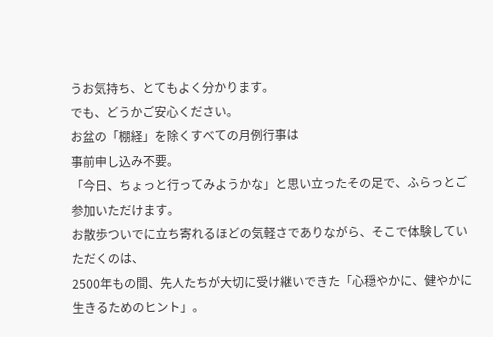うお気持ち、とてもよく分かります。
でも、どうかご安心ください。
お盆の「棚経」を除くすべての月例行事は
事前申し込み不要。
「今日、ちょっと行ってみようかな」と思い立ったその足で、ふらっとご参加いただけます。
お散歩ついでに立ち寄れるほどの気軽さでありながら、そこで体験していただくのは、
2500年もの間、先人たちが大切に受け継いできた「心穏やかに、健やかに生きるためのヒント」。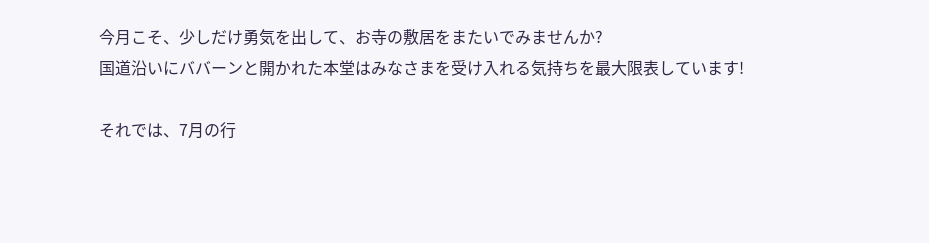今月こそ、少しだけ勇気を出して、お寺の敷居をまたいでみませんか?
国道沿いにババーンと開かれた本堂はみなさまを受け入れる気持ちを最大限表しています!

それでは、7月の行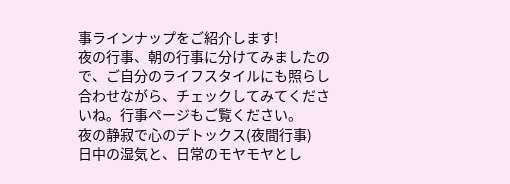事ラインナップをご紹介します!
夜の行事、朝の行事に分けてみましたので、ご自分のライフスタイルにも照らし合わせながら、チェックしてみてくださいね。行事ページもご覧ください。
夜の静寂で心のデトックス(夜間行事)
日中の湿気と、日常のモヤモヤとし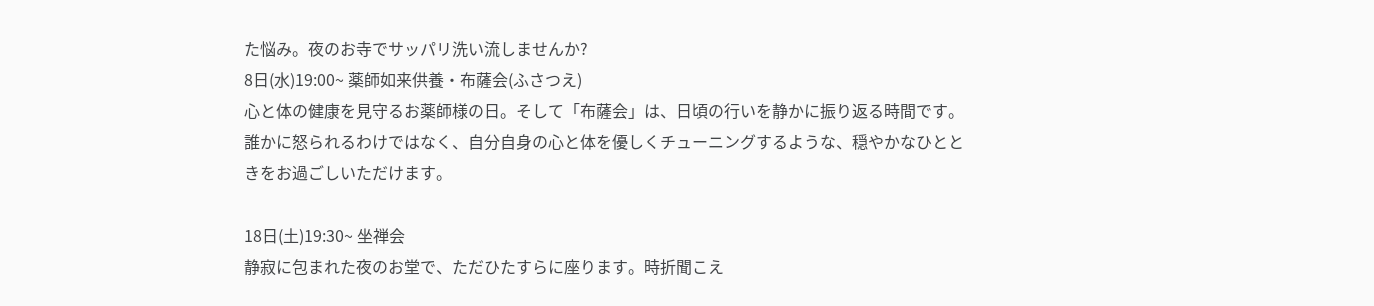た悩み。夜のお寺でサッパリ洗い流しませんか?
8日(水)19:00~ 薬師如来供養・布薩会(ふさつえ)
心と体の健康を見守るお薬師様の日。そして「布薩会」は、日頃の行いを静かに振り返る時間です。誰かに怒られるわけではなく、自分自身の心と体を優しくチューニングするような、穏やかなひとときをお過ごしいただけます。

18日(土)19:30~ 坐禅会
静寂に包まれた夜のお堂で、ただひたすらに座ります。時折聞こえ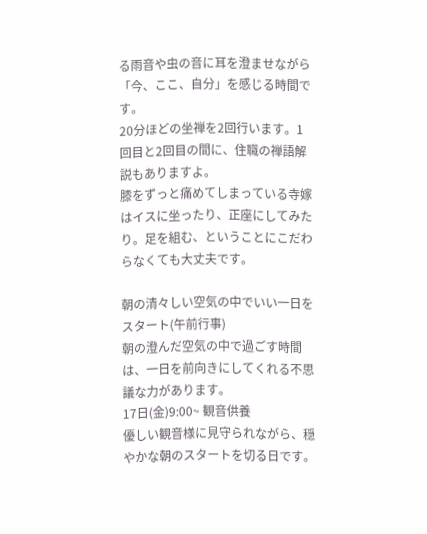る雨音や虫の音に耳を澄ませながら「今、ここ、自分」を感じる時間です。
20分ほどの坐禅を2回行います。1回目と2回目の間に、住職の禅語解説もありますよ。
膝をずっと痛めてしまっている寺嫁はイスに坐ったり、正座にしてみたり。足を組む、ということにこだわらなくても大丈夫です。

朝の清々しい空気の中でいい一日をスタート(午前行事)
朝の澄んだ空気の中で過ごす時間は、一日を前向きにしてくれる不思議な力があります。
17日(金)9:00~ 観音供養
優しい観音様に見守られながら、穏やかな朝のスタートを切る日です。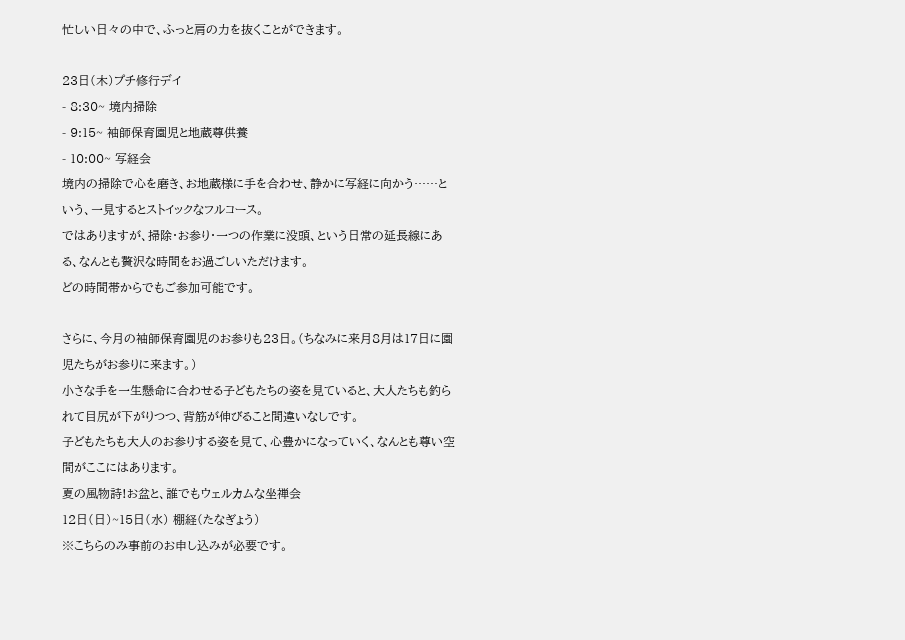忙しい日々の中で、ふっと肩の力を抜くことができます。

23日(木)プチ修行デイ
- 8:30~ 境内掃除
- 9:15~ 袖師保育園児と地蔵尊供養
- 10:00~ 写経会
境内の掃除で心を磨き、お地蔵様に手を合わせ、静かに写経に向かう……という、一見するとストイックなフルコース。
ではありますが、掃除・お参り・一つの作業に没頭、という日常の延長線にある、なんとも贅沢な時間をお過ごしいただけます。
どの時間帯からでもご参加可能です。

さらに、今月の袖師保育園児のお参りも23日。(ちなみに来月8月は17日に園児たちがお参りに来ます。)
小さな手を一生懸命に合わせる子どもたちの姿を見ていると、大人たちも釣られて目尻が下がりつつ、背筋が伸びること間違いなしです。
子どもたちも大人のお参りする姿を見て、心豊かになっていく、なんとも尊い空間がここにはあります。
夏の風物詩!お盆と、誰でもウェルカムな坐禅会
12日(日)~15日(水) 棚経(たなぎょう)
※こちらのみ事前のお申し込みが必要です。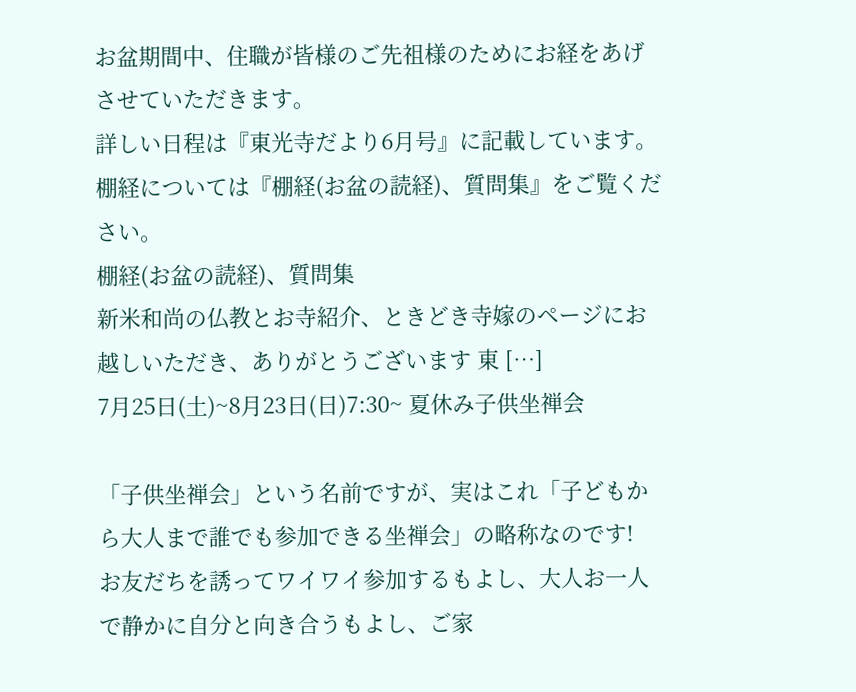お盆期間中、住職が皆様のご先祖様のためにお経をあげさせていただきます。
詳しい日程は『東光寺だより6月号』に記載しています。
棚経については『棚経(お盆の読経)、質問集』をご覧ください。
棚経(お盆の読経)、質問集
新米和尚の仏教とお寺紹介、ときどき寺嫁のページにお越しいただき、ありがとうございます 東 […]
7月25日(土)~8月23日(日)7:30~ 夏休み子供坐禅会

「子供坐禅会」という名前ですが、実はこれ「子どもから大人まで誰でも参加できる坐禅会」の略称なのです!
お友だちを誘ってワイワイ参加するもよし、大人お一人で静かに自分と向き合うもよし、ご家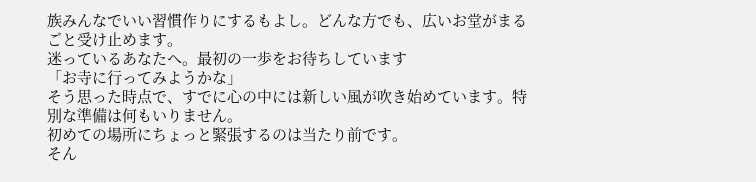族みんなでいい習慣作りにするもよし。どんな方でも、広いお堂がまるごと受け止めます。
迷っているあなたへ。最初の一歩をお待ちしています
「お寺に行ってみようかな」
そう思った時点で、すでに心の中には新しい風が吹き始めています。特別な準備は何もいりません。
初めての場所にちょっと緊張するのは当たり前です。
そん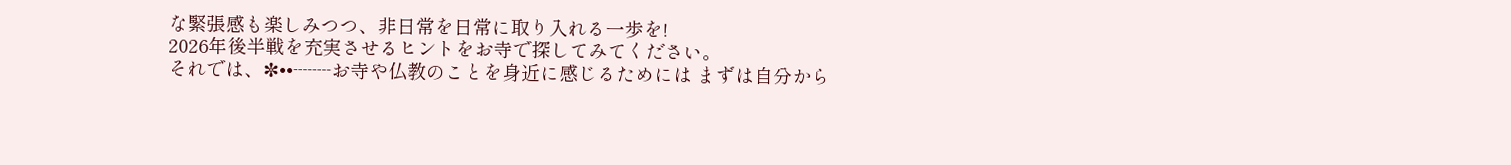な緊張感も楽しみつつ、非日常を日常に取り入れる一歩を!
2026年後半戦を充実させるヒントをお寺で探してみてください。
それでは、✼••┈┈お寺や仏教のことを身近に感じるためには まずは自分から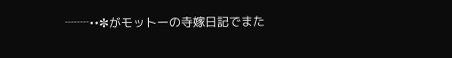┈┈••✼がモットーの寺嫁日記でまた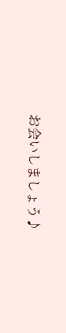お会いしましょう♪